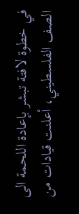في خطوة لافتة تبشر بإعادة اللحمة الى الصف الفلسطيني، أعلنت قيادات من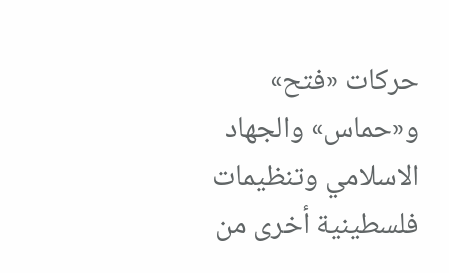حركات «فتح» و«حماس» والجهاد الاسلامي وتنظيمات فلسطينية أخرى من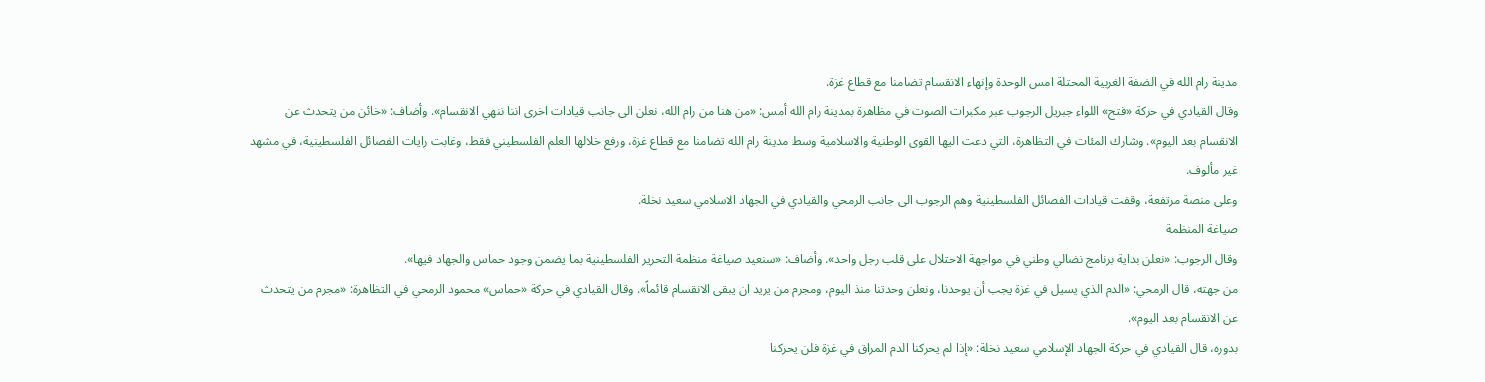مدينة رام الله في الضفة الغربية المحتلة امس الوحدة وإنهاء الانقسام تضامنا مع قطاع غزة.
وقال القيادي في حركة «فتح» اللواء جبريل الرجوب عبر مكبرات الصوت في مظاهرة بمدينة رام الله أمس: «من هنا من رام الله، نعلن الى جانب قيادات اخرى اننا ننهي الانقسام». وأضاف: «خائن من يتحدث عن الانقسام بعد اليوم». وشارك المئات في التظاهرة، التي دعت اليها القوى الوطنية والاسلامية وسط مدينة رام الله تضامنا مع قطاع غزة، ورفع خلالها العلم الفلسطيني فقط، وغابت رايات الفصائل الفلسطينية، في مشهد غير مألوف.
وعلى منصة مرتفعة، وقفت قيادات الفصائل الفلسطينية وهم الرجوب الى جانب الرمحي والقيادي في الجهاد الاسلامي سعيد نخلة.
صياغة المنظمة
وقال الرجوب: «نعلن بداية برنامج نضالي وطني في مواجهة الاحتلال على قلب رجل واحد». وأضاف: «سنعيد صياغة منظمة التحرير الفلسطينية بما يضمن وجود حماس والجهاد فيها».
من جهته، قال الرمحي: «الدم الذي يسيل في غزة يجب أن يوحدنا، ونعلن وحدتنا منذ اليوم، ومجرم من يريد ان يبقى الانقسام قائماً». وقال القيادي في حركة «حماس» محمود الرمحي في التظاهرة: «مجرم من يتحدث عن الانقسام بعد اليوم».
بدوره، قال القيادي في حركة الجهاد الإسلامي سعيد نخلة: «إذا لم يحركنا الدم المراق في غزة فلن يحركنا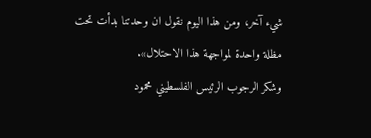شيء آخر، ومن هذا اليوم نقول ان وحدتنا بدأت تحت مظلة واحدة لمواجهة هذا الاحتلال».
وشكر الرجوب الرئيس الفلسطيني محمود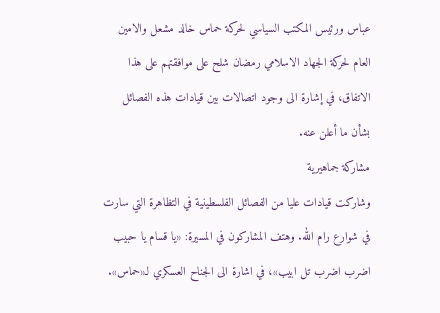عباس ورئيس المكتب السياسي لحركة حماس خالد مشعل والامين العام لحركة الجهاد الاسلامي رمضان شلح على موافقتهم على هذا الاتفاق، في إشارة الى وجود اتصالات بين قيادات هذه الفصائل بشأن ما أعلن عنه.
مشاركة جماهيرية
وشاركت قيادات عليا من الفصائل الفلسطينية في التظاهرة التي سارت في شوارع رام الله. وهتف المشاركون في المسيرة: «يا قسام يا حبيب اضرب اضرب تل ابيب»، في اشارة الى الجناح العسكري لـ«حماس».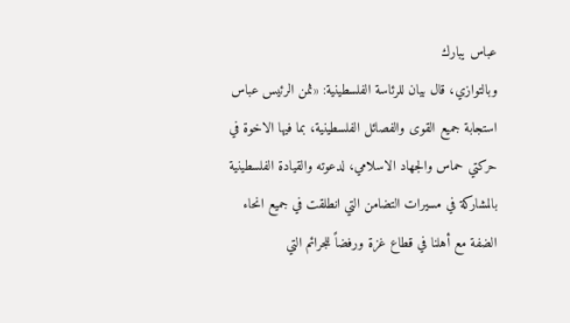عباس يبارك
وبالتوازي، قال بيان للرئاسة الفلسطينية: «ثمن الرئيس عباس استجابة جميع القوى والفصائل الفلسطينية، بما فيها الاخوة في حركتي حماس والجهاد الاسلامي، لدعوته والقيادة الفلسطينية بالمشاركة في مسيرات التضامن التي انطلقت في جميع انحاء الضفة مع أهلنا في قطاع غزة ورفضاً للجرائم التي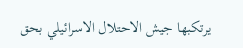يرتكبها جيش الاحتلال الاسرائيلي بحق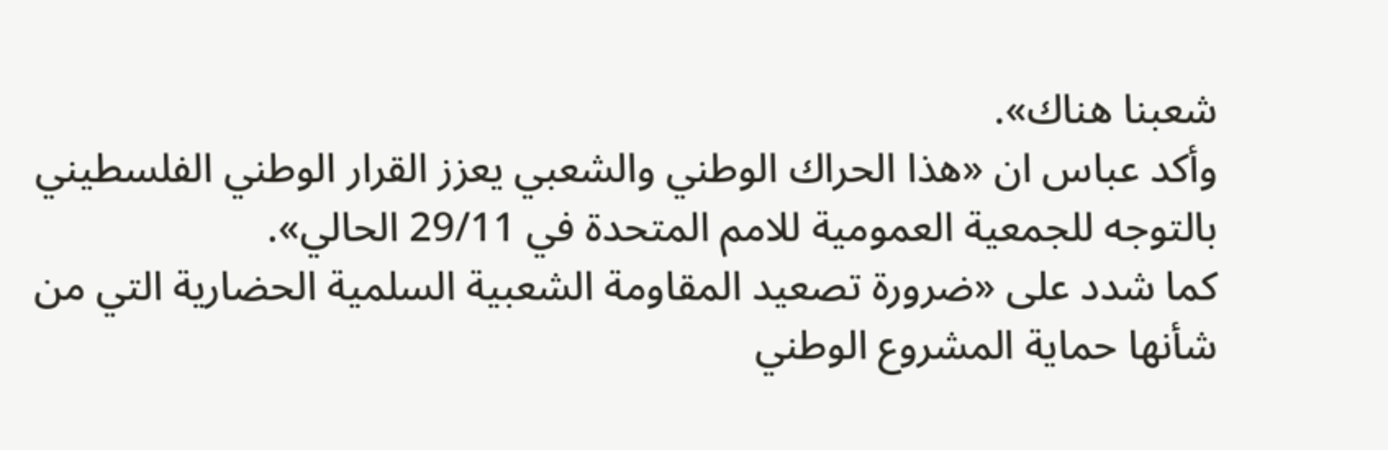شعبنا هناك».
وأكد عباس ان «هذا الحراك الوطني والشعبي يعزز القرار الوطني الفلسطيني بالتوجه للجمعية العمومية للامم المتحدة في 29/11 الحالي».
كما شدد على «ضرورة تصعيد المقاومة الشعبية السلمية الحضارية التي من شأنها حماية المشروع الوطني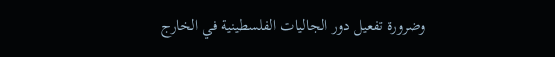وضرورة تفعيل دور الجاليات الفلسطينية في الخارج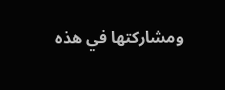ومشاركتها في هذه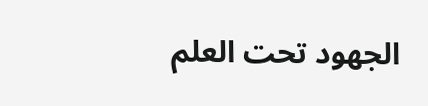الجهود تحت العلم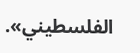الفلسطيني».